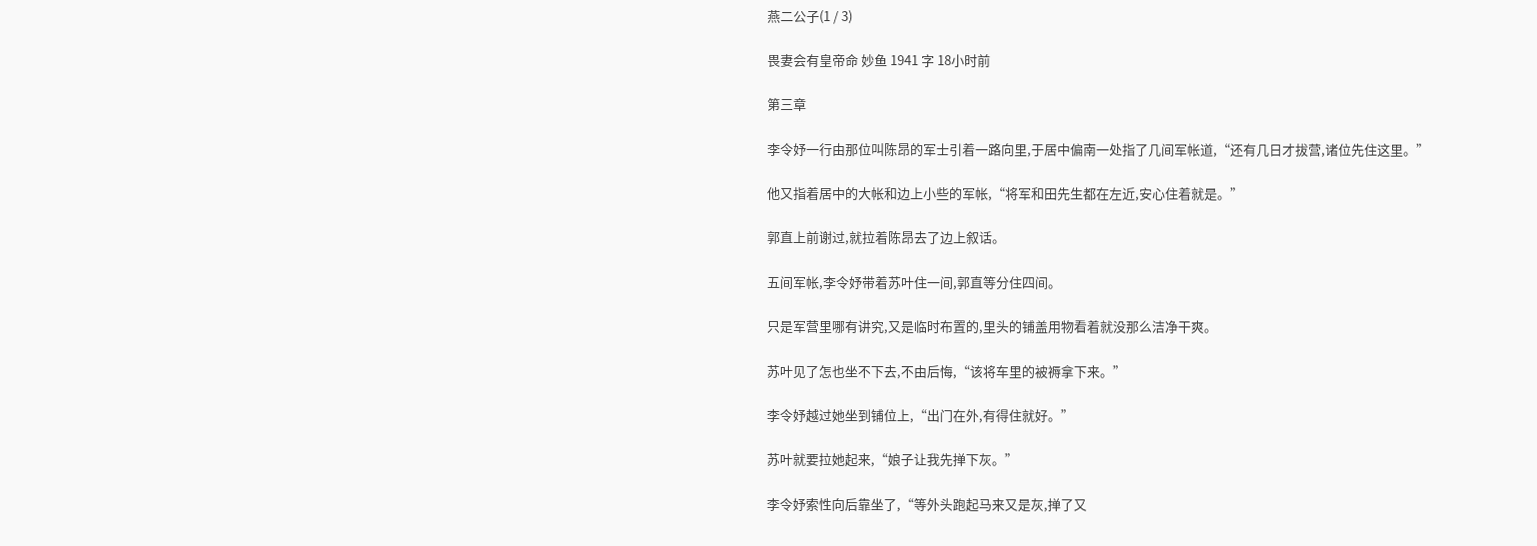燕二公子(1 / 3)

畏妻会有皇帝命 妙鱼 1941 字 18小时前

第三章

李令妤一行由那位叫陈昂的军士引着一路向里,于居中偏南一处指了几间军帐道,“还有几日才拔营,诸位先住这里。”

他又指着居中的大帐和边上小些的军帐,“将军和田先生都在左近,安心住着就是。”

郭直上前谢过,就拉着陈昂去了边上叙话。

五间军帐,李令妤带着苏叶住一间,郭直等分住四间。

只是军营里哪有讲究,又是临时布置的,里头的铺盖用物看着就没那么洁净干爽。

苏叶见了怎也坐不下去,不由后悔,“该将车里的被褥拿下来。”

李令妤越过她坐到铺位上,“出门在外,有得住就好。”

苏叶就要拉她起来,“娘子让我先掸下灰。”

李令妤索性向后靠坐了,“等外头跑起马来又是灰,掸了又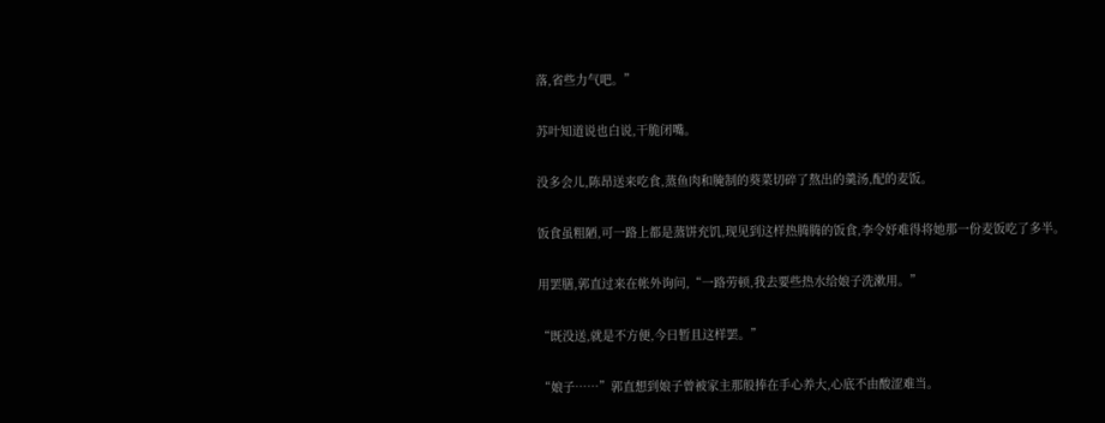落,省些力气吧。”

苏叶知道说也白说,干脆闭嘴。

没多会儿,陈昂送来吃食,蒸鱼肉和腌制的葵菜切碎了熬出的羹汤,配的麦饭。

饭食虽粗陋,可一路上都是蒸饼充饥,现见到这样热腾腾的饭食,李令妤难得将她那一份麦饭吃了多半。

用罢膳,郭直过来在帐外询问,“一路劳顿,我去要些热水给娘子洗漱用。”

“既没送,就是不方便,今日暂且这样罢。”

“娘子……”郭直想到娘子曾被家主那般捧在手心养大,心底不由酸涩难当。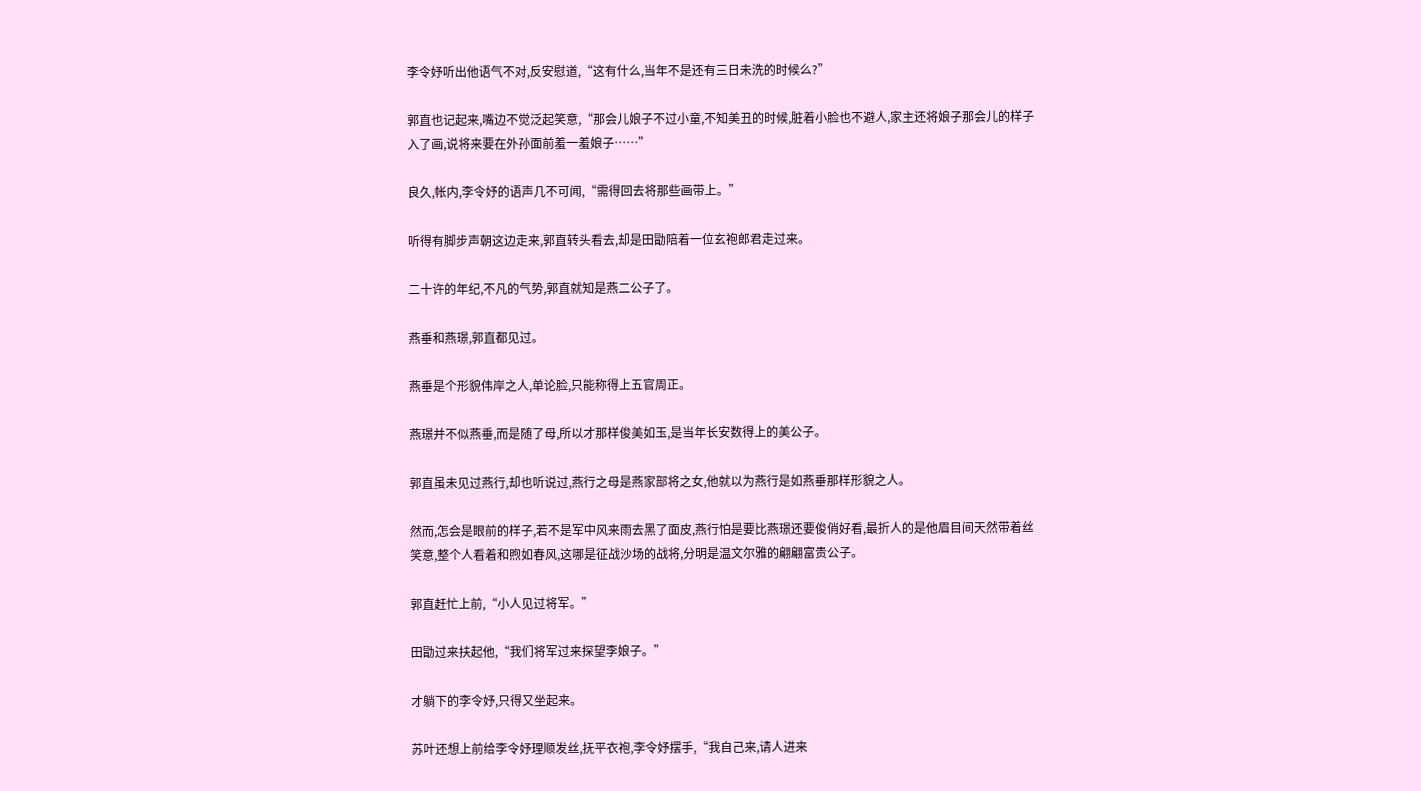李令妤听出他语气不对,反安慰道,“这有什么,当年不是还有三日未洗的时候么?”

郭直也记起来,嘴边不觉泛起笑意,“那会儿娘子不过小童,不知美丑的时候,脏着小脸也不避人,家主还将娘子那会儿的样子入了画,说将来要在外孙面前羞一羞娘子……”

良久,帐内,李令妤的语声几不可闻,“需得回去将那些画带上。”

听得有脚步声朝这边走来,郭直转头看去,却是田勖陪着一位玄袍郎君走过来。

二十许的年纪,不凡的气势,郭直就知是燕二公子了。

燕垂和燕璟,郭直都见过。

燕垂是个形貌伟岸之人,单论脸,只能称得上五官周正。

燕璟并不似燕垂,而是随了母,所以才那样俊美如玉,是当年长安数得上的美公子。

郭直虽未见过燕行,却也听说过,燕行之母是燕家部将之女,他就以为燕行是如燕垂那样形貌之人。

然而,怎会是眼前的样子,若不是军中风来雨去黑了面皮,燕行怕是要比燕璟还要俊俏好看,最折人的是他眉目间天然带着丝笑意,整个人看着和煦如春风,这哪是征战沙场的战将,分明是温文尔雅的翩翩富贵公子。

郭直赶忙上前,“小人见过将军。”

田勖过来扶起他,“我们将军过来探望李娘子。”

才躺下的李令妤,只得又坐起来。

苏叶还想上前给李令妤理顺发丝,抚平衣袍,李令妤摆手,“我自己来,请人进来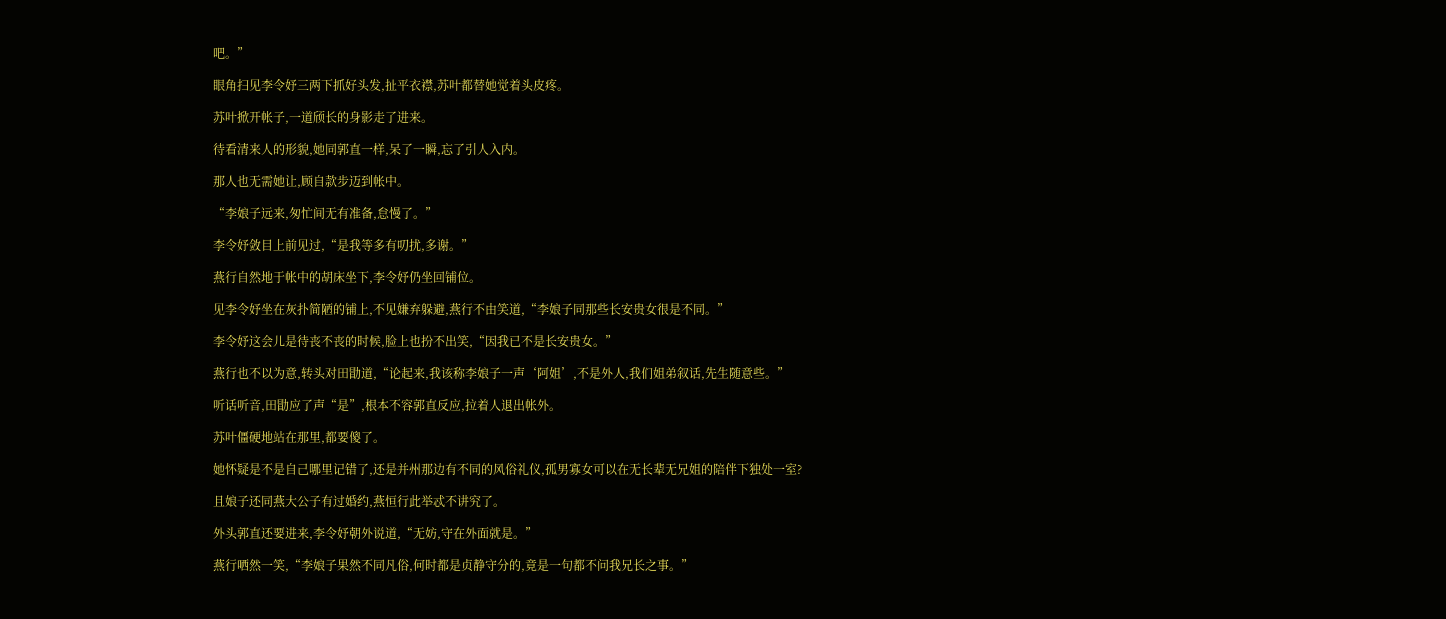吧。”

眼角扫见李令妤三两下抓好头发,扯平衣襟,苏叶都替她觉着头皮疼。

苏叶掀开帐子,一道颀长的身影走了进来。

待看清来人的形貌,她同郭直一样,呆了一瞬,忘了引人入内。

那人也无需她让,顾自款步迈到帐中。

“李娘子远来,匆忙间无有准备,怠慢了。”

李令妤敛目上前见过,“是我等多有叨扰,多谢。”

燕行自然地于帐中的胡床坐下,李令妤仍坐回铺位。

见李令妤坐在灰扑简陋的铺上,不见嫌弃躲避,燕行不由笑道,“李娘子同那些长安贵女很是不同。”

李令妤这会儿是待丧不丧的时候,脸上也扮不出笑,“因我已不是长安贵女。”

燕行也不以为意,转头对田勖道,“论起来,我该称李娘子一声‘阿姐’,不是外人,我们姐弟叙话,先生随意些。”

听话听音,田勖应了声“是”,根本不容郭直反应,拉着人退出帐外。

苏叶僵硬地站在那里,都要傻了。

她怀疑是不是自己哪里记错了,还是并州那边有不同的风俗礼仪,孤男寡女可以在无长辈无兄姐的陪伴下独处一室?

且娘子还同燕大公子有过婚约,燕恒行此举忒不讲究了。

外头郭直还要进来,李令妤朝外说道,“无妨,守在外面就是。”

燕行哂然一笑,“李娘子果然不同凡俗,何时都是贞静守分的,竟是一句都不问我兄长之事。”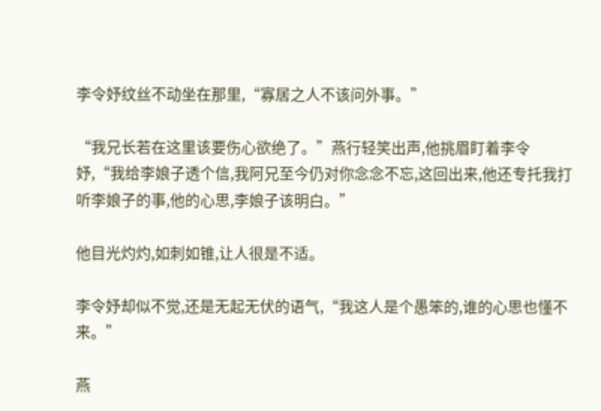李令妤纹丝不动坐在那里,“寡居之人不该问外事。”

“我兄长若在这里该要伤心欲绝了。”燕行轻笑出声,他挑眉盯着李令妤,“我给李娘子透个信,我阿兄至今仍对你念念不忘,这回出来,他还专托我打听李娘子的事,他的心思,李娘子该明白。”

他目光灼灼,如刺如锥,让人很是不适。

李令妤却似不觉,还是无起无伏的语气,“我这人是个愚笨的,谁的心思也懂不来。”

燕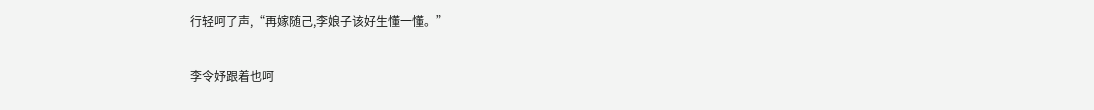行轻呵了声,“再嫁随己,李娘子该好生懂一懂。”

李令妤跟着也呵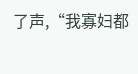了声,“我寡妇都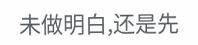未做明白,还是先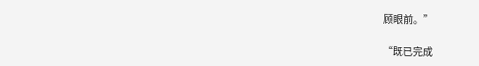顾眼前。”

“既已完成